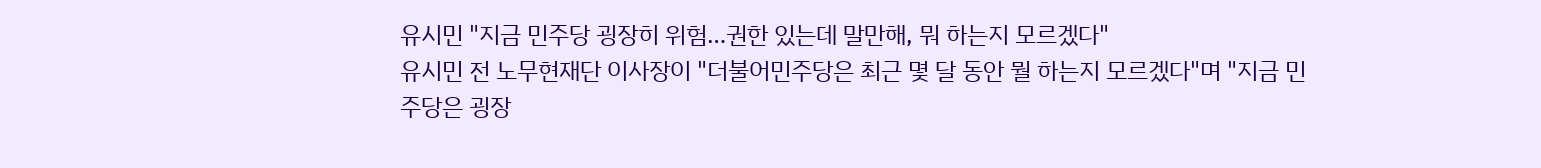유시민 "지금 민주당 굉장히 위험…권한 있는데 말만해, 뭐 하는지 모르겠다"
유시민 전 노무현재단 이사장이 "더불어민주당은 최근 몇 달 동안 뭘 하는지 모르겠다"며 "지금 민주당은 굉장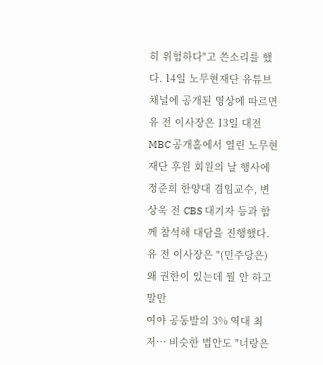히 위험하다"고 쓴소리를 했다. 14일 노무현재단 유튜브 채널에 공개된 영상에 따르면 유 전 이사장은 13일 대전MBC 공개홀에서 열린 노무현재단 후원 회원의 날 행사에 정준희 한양대 겸임교수, 변상욱 전 CBS 대기자 등과 함께 참석해 대담을 진행했다. 유 전 이사장은 "(민주당은) 왜 권한이 있는데 뭘 안 하고 말만
여야 공동발의 3% 역대 최저… 비슷한 법안도 "너랑은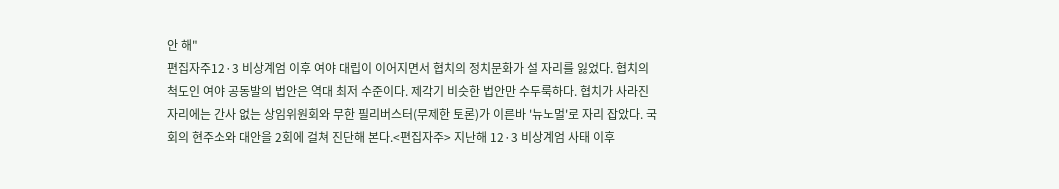안 해"
편집자주12·3 비상계엄 이후 여야 대립이 이어지면서 협치의 정치문화가 설 자리를 잃었다. 협치의 척도인 여야 공동발의 법안은 역대 최저 수준이다. 제각기 비슷한 법안만 수두룩하다. 협치가 사라진 자리에는 간사 없는 상임위원회와 무한 필리버스터(무제한 토론)가 이른바 '뉴노멀'로 자리 잡았다. 국회의 현주소와 대안을 2회에 걸쳐 진단해 본다.<편집자주> 지난해 12·3 비상계엄 사태 이후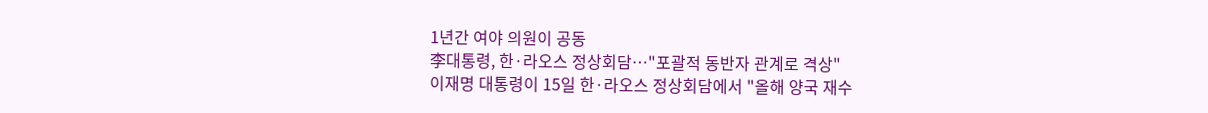1년간 여야 의원이 공동
李대통령, 한·라오스 정상회담…"포괄적 동반자 관계로 격상"
이재명 대통령이 15일 한·라오스 정상회담에서 "올해 양국 재수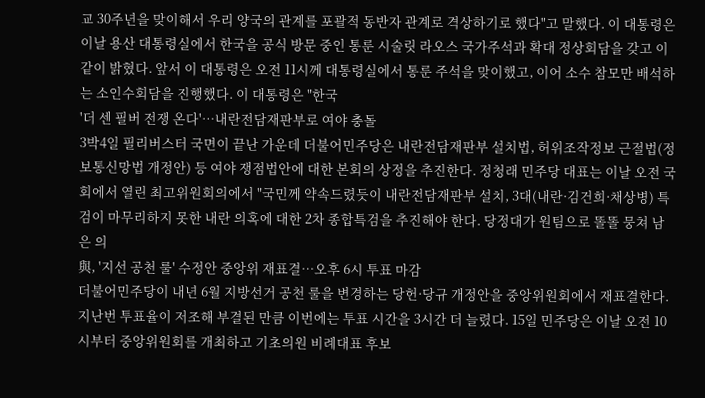교 30주년을 맞이해서 우리 양국의 관계를 포괄적 동반자 관계로 격상하기로 했다"고 말했다. 이 대통령은 이날 용산 대통령실에서 한국을 공식 방문 중인 통룬 시술릿 라오스 국가주석과 확대 정상회담을 갖고 이같이 밝혔다. 앞서 이 대통령은 오전 11시께 대통령실에서 통룬 주석을 맞이했고, 이어 소수 참모만 배석하는 소인수회담을 진행했다. 이 대통령은 "한국
'더 센 필버 전쟁 온다'…내란전담재판부로 여야 충돌
3박4일 필리버스터 국면이 끝난 가운데 더불어민주당은 내란전담재판부 설치법, 허위조작정보 근절법(정보통신망법 개정안) 등 여야 쟁점법안에 대한 본회의 상정을 추진한다. 정청래 민주당 대표는 이날 오전 국회에서 열린 최고위원회의에서 "국민께 약속드렸듯이 내란전담재판부 설치, 3대(내란·김건희·채상병) 특검이 마무리하지 못한 내란 의혹에 대한 2차 종합특검을 추진해야 한다. 당정대가 원팀으로 똘똘 뭉쳐 남은 의
與, '지선 공천 룰' 수정안 중앙위 재표결…오후 6시 투표 마감
더불어민주당이 내년 6월 지방선거 공천 룰을 변경하는 당헌·당규 개정안을 중앙위원회에서 재표결한다. 지난번 투표율이 저조해 부결된 만큼 이번에는 투표 시간을 3시간 더 늘렸다. 15일 민주당은 이날 오전 10시부터 중앙위원회를 개최하고 기초의원 비례대표 후보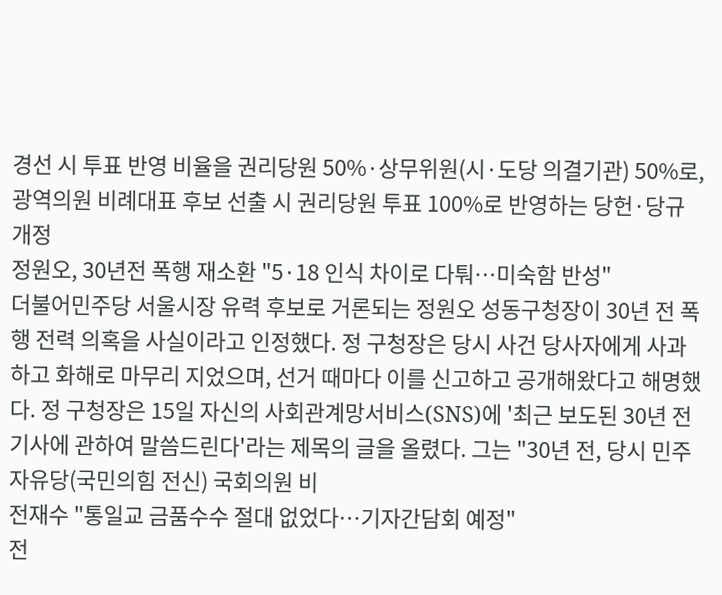경선 시 투표 반영 비율을 권리당원 50%·상무위원(시·도당 의결기관) 50%로, 광역의원 비례대표 후보 선출 시 권리당원 투표 100%로 반영하는 당헌·당규 개정
정원오, 30년전 폭행 재소환 "5·18 인식 차이로 다퉈…미숙함 반성"
더불어민주당 서울시장 유력 후보로 거론되는 정원오 성동구청장이 30년 전 폭행 전력 의혹을 사실이라고 인정했다. 정 구청장은 당시 사건 당사자에게 사과하고 화해로 마무리 지었으며, 선거 때마다 이를 신고하고 공개해왔다고 해명했다. 정 구청장은 15일 자신의 사회관계망서비스(SNS)에 '최근 보도된 30년 전 기사에 관하여 말씀드린다'라는 제목의 글을 올렸다. 그는 "30년 전, 당시 민주자유당(국민의힘 전신) 국회의원 비
전재수 "통일교 금품수수 절대 없었다…기자간담회 예정"
전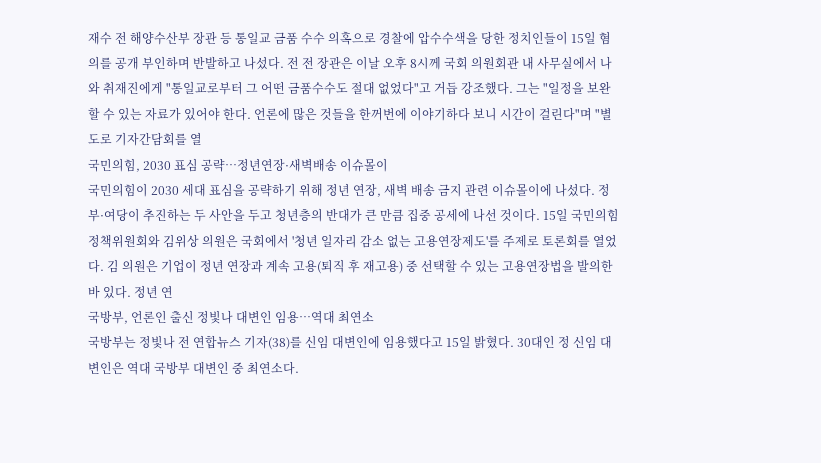재수 전 해양수산부 장관 등 통일교 금품 수수 의혹으로 경찰에 압수수색을 당한 정치인들이 15일 혐의를 공개 부인하며 반발하고 나섰다. 전 전 장관은 이날 오후 8시께 국회 의원회관 내 사무실에서 나와 취재진에게 "통일교로부터 그 어떤 금품수수도 절대 없었다"고 거듭 강조했다. 그는 "일정을 보완할 수 있는 자료가 있어야 한다. 언론에 많은 것들을 한꺼번에 이야기하다 보니 시간이 걸린다"며 "별도로 기자간담회를 열
국민의힘, 2030 표심 공략…정년연장·새벽배송 이슈몰이
국민의힘이 2030 세대 표심을 공략하기 위해 정년 연장, 새벽 배송 금지 관련 이슈몰이에 나섰다. 정부·여당이 추진하는 두 사안을 두고 청년층의 반대가 큰 만큼 집중 공세에 나선 것이다. 15일 국민의힘 정책위원회와 김위상 의원은 국회에서 '청년 일자리 감소 없는 고용연장제도'를 주제로 토론회를 열었다. 김 의원은 기업이 정년 연장과 계속 고용(퇴직 후 재고용) 중 선택할 수 있는 고용연장법을 발의한 바 있다. 정년 연
국방부, 언론인 출신 정빛나 대변인 임용…역대 최연소
국방부는 정빛나 전 연합뉴스 기자(38)를 신임 대변인에 임용했다고 15일 밝혔다. 30대인 정 신임 대변인은 역대 국방부 대변인 중 최연소다.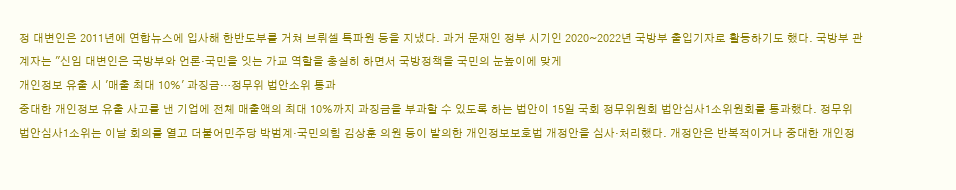정 대변인은 2011년에 연합뉴스에 입사해 한반도부를 거쳐 브뤼셀 특파원 등을 지냈다. 과거 문재인 정부 시기인 2020~2022년 국방부 출입기자로 활동하기도 했다. 국방부 관계자는 "신임 대변인은 국방부와 언론·국민을 잇는 가교 역할을 충실히 하면서 국방정책을 국민의 눈높이에 맞게
개인정보 유출 시 '매출 최대 10%' 과징금…정무위 법안소위 통과
중대한 개인정보 유출 사고를 낸 기업에 전체 매출액의 최대 10%까지 과징금을 부과할 수 있도록 하는 법안이 15일 국회 정무위원회 법안심사1소위원회를 통과했다. 정무위 법안심사1소위는 이날 회의를 열고 더불어민주당 박범계·국민의힘 김상훈 의원 등이 발의한 개인정보보호법 개정안을 심사·처리했다. 개정안은 반복적이거나 중대한 개인정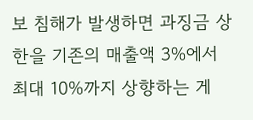보 침해가 발생하면 과징금 상한을 기존의 매출액 3%에서 최대 10%까지 상향하는 게